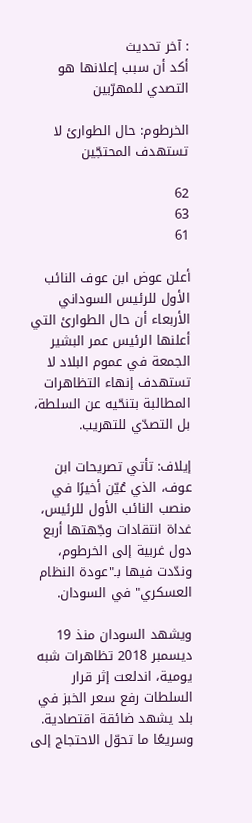: آخر تحديث
أكد أن سبب إعلانها هو التصدي للمهرّبين

الخرطوم: حال الطوارئ لا تستهدف المحتجّين

62
63
61

أعلن عوض ابن عوف النائب الأول للرئيس السوداني الأربعاء أن حال الطوارئ التي أعلنها الرئيس عمر البشير الجمعة في عموم البلاد لا تستهدف إنهاء التظاهرات المطالبة بتنحّيه عن السلطة، بل التصدّي للتهريب.

إيلاف: تأتي تصريحات ابن عوف، الذي عُيّن أخيرًا في منصب النائب الأول للرئيس، غداة انتقادات وجّهتها أربع دول غربية إلى الخرطوم، وندّدت فيها بـ"عودة النظام العسكري" في السودان.

ويشهد السودان منذ 19 ديسمبر 2018 تظاهرات شبه يومية، اندلعت إثر قرار السلطات رفع سعر الخبز في بلد يشهد ضائقة اقتصادية. وسريعًا ما تحوّل الاحتجاج إلى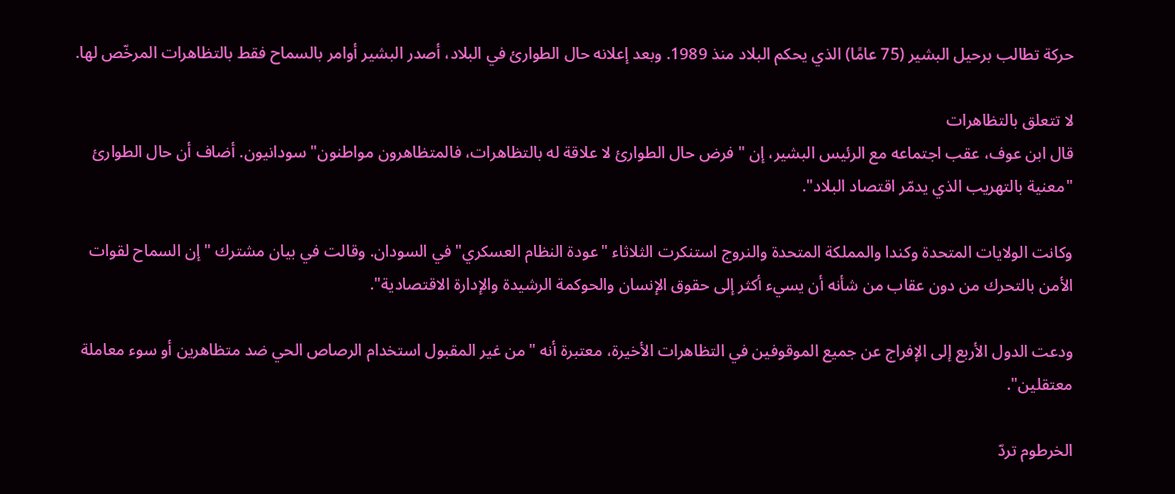حركة تطالب برحيل البشير (75 عامًا) الذي يحكم البلاد منذ 1989. وبعد إعلانه حال الطوارئ في البلاد، أصدر البشير أوامر بالسماح فقط بالتظاهرات المرخّص لها.

لا تتعلق بالتظاهرات
قال ابن عوف، عقب اجتماعه مع الرئيس البشير، إن "فرض حال الطوارئ لا علاقة له بالتظاهرات، فالمتظاهرون مواطنون" سودانيون. أضاف أن حال الطوارئ "معنية بالتهريب الذي يدمّر اقتصاد البلاد".

وكانت الولايات المتحدة وكندا والمملكة المتحدة والنروج استنكرت الثلاثاء "عودة النظام العسكري" في السودان. وقالت في بيان مشترك "إن السماح لقوات الأمن بالتحرك من دون عقاب من شأنه أن يسيء أكثر إلى حقوق الإنسان والحوكمة الرشيدة والإدارة الاقتصادية".

ودعت الدول الأربع إلى الإفراج عن جميع الموقوفين في التظاهرات الأخيرة، معتبرة أنه "من غير المقبول استخدام الرصاص الحي ضد متظاهرين أو سوء معاملة معتقلين".

الخرطوم تردّ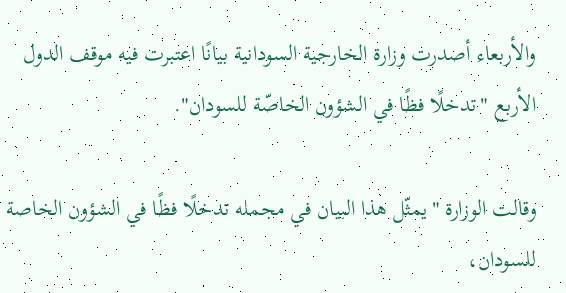والأربعاء أصدرت وزارة الخارجية السودانية بيانًا اعتبرت فيه موقف الدول الأربع "تدخلًا فظًا في الشؤون الخاصّة للسودان".

وقالت الوزارة "يمثّل هذا البيان في مجمله تدخلًا فظًا في الشؤون الخاصة للسودان،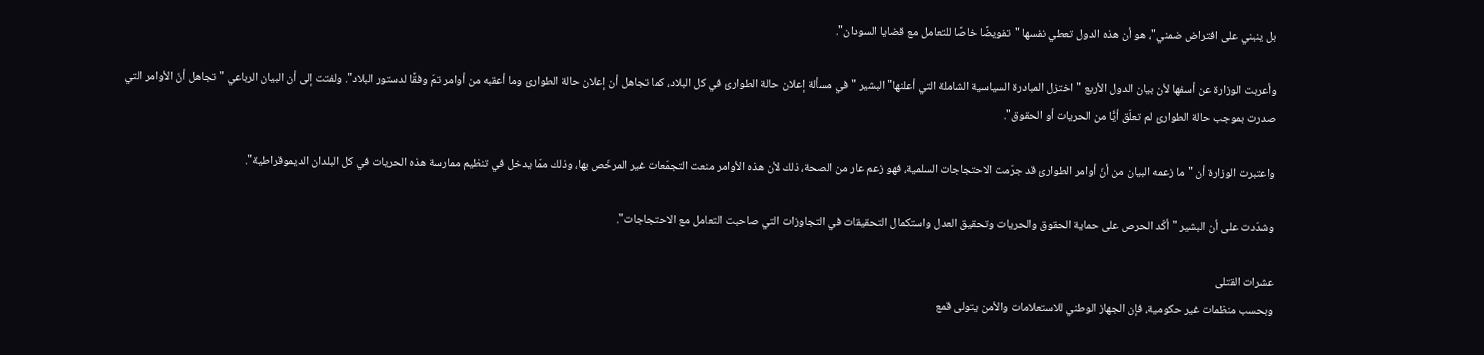بل ينبني على افتراض ضمني"، هو أن هذه الدول تعطي نفسها "تفويضًا خاصًا للتعامل مع قضايا السودان".

وأعربت الوزارة عن أسفها لأن بيان الدول الأربع "اختزل المبادرة السياسية الشاملة التي أعلنها" البشير "في مسألة إعلان حالة الطوارئ في كل البلاد، كما تجاهل أن إعلان حالة الطوارئ وما أعقبه من أوامر تمّ وفقًا لدستور البلاد". ولفتت إلى أن البيان الرباعي "تجاهل أنّ الأوامر التي صدرت بموجب حالة الطوارئ لم تعلّق أيًّا من الحريات أو الحقوق".

واعتبرت الوزارة أن "ما زعمه البيان من أنّ أوامر الطوارئ قد جرّمت الاحتجاجات السلمية، فهو زعم عار من الصحة، ذلك لأن هذه الأوامر منعت التجمّعات غير المرخّص بها، وذلك ممّا يدخل في تنظيم ممارسة هذه الحريات في كل البلدان الديموقراطية".

وشدّدت على أن البشير "أكّد الحرص على حماية الحقوق والحريات وتحقيق العدل واستكمال التحقيقات في التجاوزات التي صاحبت التعامل مع الاحتجاجات".

عشرات القتلى
وبحسب منظمات غير حكومية، فإن الجهاز الوطني للاستعلامات والأمن يتولى قمع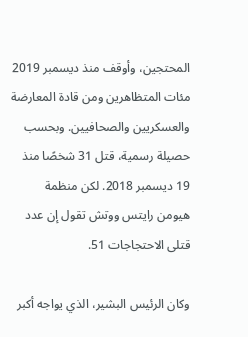المحتجين، وأوقف منذ ديسمبر 2019 مئات المتظاهرين ومن قادة المعارضة والعسكريين والصحافيين. وبحسب حصيلة رسمية، قتل 31 شخصًا منذ 19 ديسمبر 2018. لكن منظمة هيومن رايتس ووتش تقول إن عدد قتلى الاحتجاجات 51.

وكان الرئيس البشير، الذي يواجه أكبر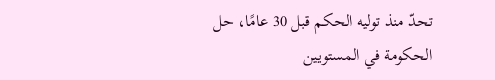تحدّ منذ توليه الحكم قبل 30 عامًا، حل الحكومة في المستويين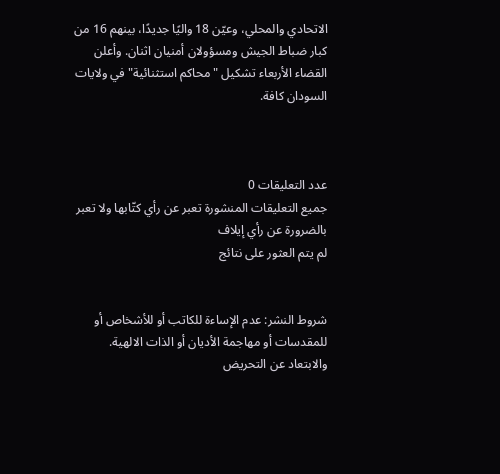الاتحادي والمحلي، وعيّن 18 واليًا جديدًا، بينهم 16 من كبار ضباط الجيش ومسؤولان أمنيان اثنان. وأعلن القضاء الأربعاء تشكيل "محاكم استثنائية" في ولايات السودان كافة.



عدد التعليقات 0
جميع التعليقات المنشورة تعبر عن رأي كتّابها ولا تعبر بالضرورة عن رأي إيلاف
لم يتم العثور على نتائج


شروط النشر: عدم الإساءة للكاتب أو للأشخاص أو للمقدسات أو مهاجمة الأديان أو الذات الالهية. والابتعاد عن التحريض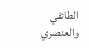الطائفي والعنصري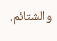والشتائم.